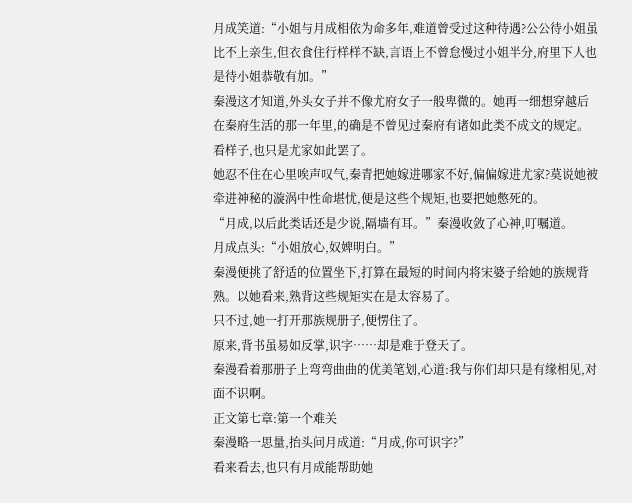月成笑道:“小姐与月成相依为命多年,难道曾受过这种待遇?公公待小姐虽比不上亲生,但衣食住行样样不缺,言语上不曾怠慢过小姐半分,府里下人也是待小姐恭敬有加。”
秦漫这才知道,外头女子并不像尤府女子一般卑微的。她再一细想穿越后在秦府生活的那一年里,的确是不曾见过秦府有诸如此类不成文的规定。看样子,也只是尤家如此罢了。
她忍不住在心里唉声叹气,秦青把她嫁进哪家不好,偏偏嫁进尤家?莫说她被牵进神秘的漩涡中性命堪忧,便是这些个规矩,也要把她憋死的。
“月成,以后此类话还是少说,隔墙有耳。”秦漫收敛了心神,叮嘱道。
月成点头:“小姐放心,奴婢明白。”
秦漫便挑了舒适的位置坐下,打算在最短的时间内将宋婆子给她的族规背熟。以她看来,熟背这些规矩实在是太容易了。
只不过,她一打开那族规册子,便愣住了。
原来,背书虽易如反掌,识字……却是难于登天了。
秦漫看着那册子上弯弯曲曲的优美笔划,心道:我与你们却只是有缘相见,对面不识啊。
正文第七章:第一个难关
秦漫略一思量,抬头问月成道:“月成,你可识字?”
看来看去,也只有月成能帮助她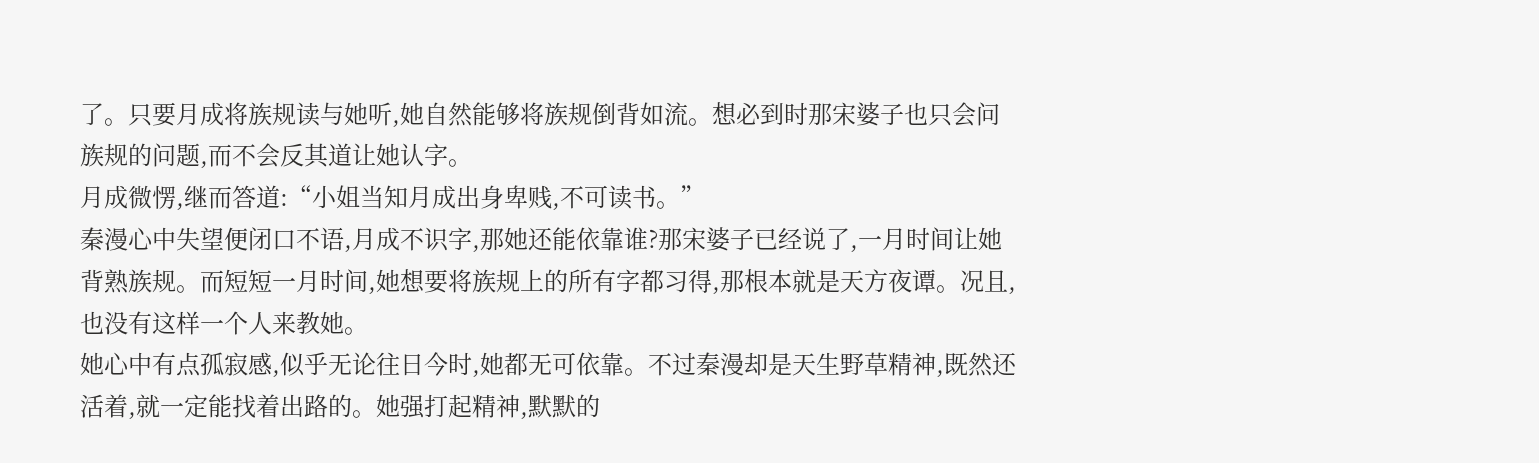了。只要月成将族规读与她听,她自然能够将族规倒背如流。想必到时那宋婆子也只会问族规的问题,而不会反其道让她认字。
月成微愣,继而答道:“小姐当知月成出身卑贱,不可读书。”
秦漫心中失望便闭口不语,月成不识字,那她还能依靠谁?那宋婆子已经说了,一月时间让她背熟族规。而短短一月时间,她想要将族规上的所有字都习得,那根本就是天方夜谭。况且,也没有这样一个人来教她。
她心中有点孤寂感,似乎无论往日今时,她都无可依靠。不过秦漫却是天生野草精神,既然还活着,就一定能找着出路的。她强打起精神,默默的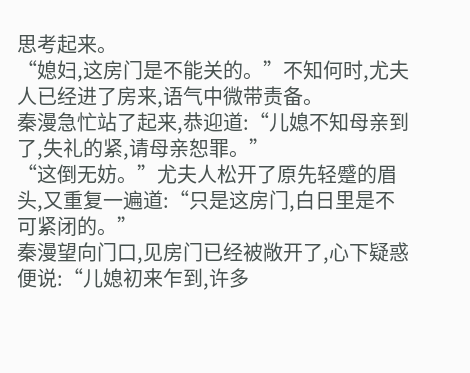思考起来。
“媳妇,这房门是不能关的。”不知何时,尤夫人已经进了房来,语气中微带责备。
秦漫急忙站了起来,恭迎道:“儿媳不知母亲到了,失礼的紧,请母亲恕罪。”
“这倒无妨。”尤夫人松开了原先轻蹙的眉头,又重复一遍道:“只是这房门,白日里是不可紧闭的。”
秦漫望向门口,见房门已经被敞开了,心下疑惑便说:“儿媳初来乍到,许多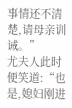事情还不清楚,请母亲训诫。”
尤夫人此时便笑道:“也是,媳妇刚进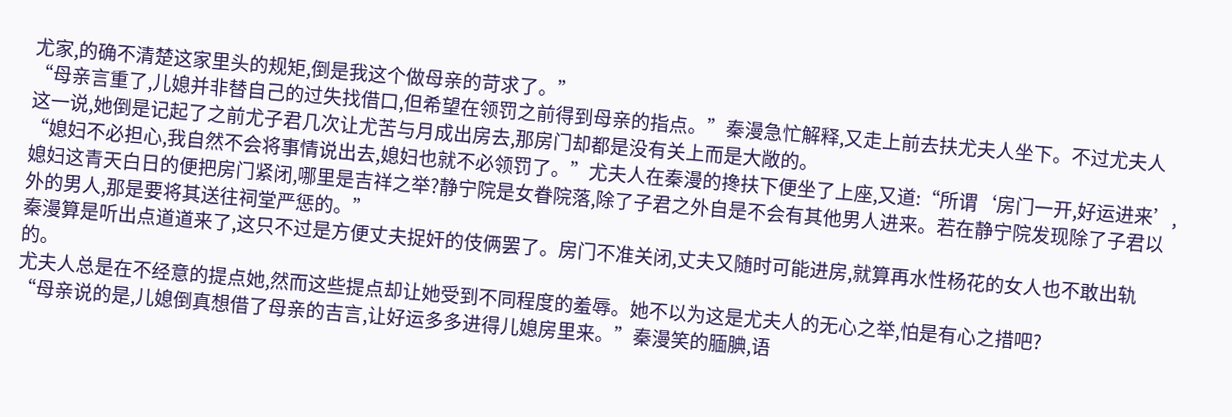尤家,的确不清楚这家里头的规矩,倒是我这个做母亲的苛求了。”
“母亲言重了,儿媳并非替自己的过失找借口,但希望在领罚之前得到母亲的指点。”秦漫急忙解释,又走上前去扶尤夫人坐下。不过尤夫人这一说,她倒是记起了之前尤子君几次让尤苦与月成出房去,那房门却都是没有关上而是大敞的。
“媳妇不必担心,我自然不会将事情说出去,媳妇也就不必领罚了。”尤夫人在秦漫的搀扶下便坐了上座,又道:“所谓‘房门一开,好运进来’,媳妇这青天白日的便把房门紧闭,哪里是吉祥之举?静宁院是女眷院落,除了子君之外自是不会有其他男人进来。若在静宁院发现除了子君以外的男人,那是要将其送往祠堂严惩的。”
秦漫算是听出点道道来了,这只不过是方便丈夫捉奸的伎俩罢了。房门不准关闭,丈夫又随时可能进房,就算再水性杨花的女人也不敢出轨的。
尤夫人总是在不经意的提点她,然而这些提点却让她受到不同程度的羞辱。她不以为这是尤夫人的无心之举,怕是有心之措吧?
“母亲说的是,儿媳倒真想借了母亲的吉言,让好运多多进得儿媳房里来。”秦漫笑的腼腆,语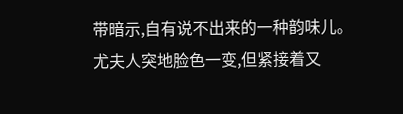带暗示,自有说不出来的一种韵味儿。
尤夫人突地脸色一变,但紧接着又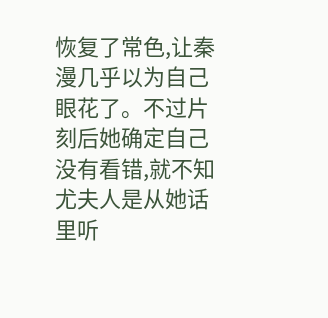恢复了常色,让秦漫几乎以为自己眼花了。不过片刻后她确定自己没有看错,就不知尤夫人是从她话里听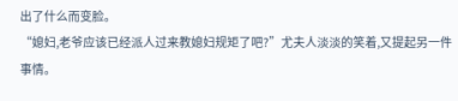出了什么而变脸。
“媳妇,老爷应该已经派人过来教媳妇规矩了吧?”尤夫人淡淡的笑着,又提起另一件事情。